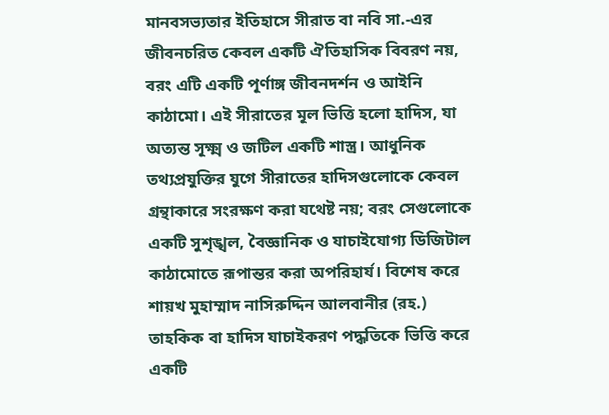মানবসভ্যতার ইতিহাসে সীরাত বা নবি সা.-এর জীবনচরিত কেবল একটি ঐতিহাসিক বিবরণ নয়, বরং এটি একটি পূর্ণাঙ্গ জীবনদর্শন ও আইনি কাঠামো। এই সীরাতের মূল ভিত্তি হলো হাদিস, যা অত্যন্ত সূক্ষ্ম ও জটিল একটি শাস্ত্র। আধুনিক তথ্যপ্রযুক্তির যুগে সীরাতের হাদিসগুলোকে কেবল গ্রন্থাকারে সংরক্ষণ করা যথেষ্ট নয়; বরং সেগুলোকে একটি সুশৃঙ্খল, বৈজ্ঞানিক ও যাচাইযোগ্য ডিজিটাল কাঠামোতে রূপান্তর করা অপরিহার্য। বিশেষ করে শায়খ মুহাম্মাদ নাসিরুদ্দিন আলবানীর (রহ.) তাহকিক বা হাদিস যাচাইকরণ পদ্ধতিকে ভিত্তি করে একটি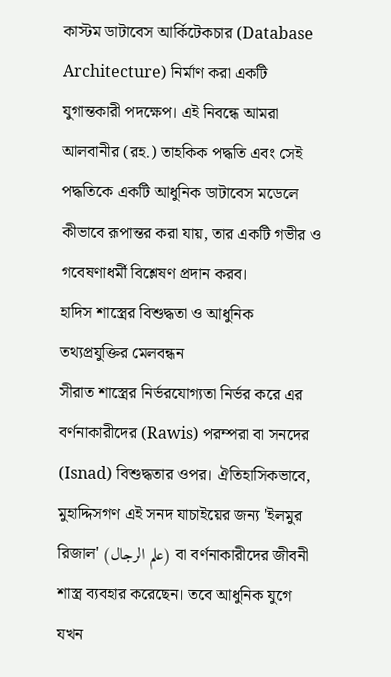কাস্টম ডাটাবেস আর্কিটেকচার (Database Architecture) নির্মাণ করা একটি যুগান্তকারী পদক্ষেপ। এই নিবন্ধে আমরা আলবানীর (রহ.) তাহকিক পদ্ধতি এবং সেই পদ্ধতিকে একটি আধুনিক ডাটাবেস মডেলে কীভাবে রূপান্তর করা যায়, তার একটি গভীর ও গবেষণাধর্মী বিশ্লেষণ প্রদান করব।
হাদিস শাস্ত্রের বিশুদ্ধতা ও আধুনিক তথ্যপ্রযুক্তির মেলবন্ধন
সীরাত শাস্ত্রের নির্ভরযোগ্যতা নির্ভর করে এর বর্ণনাকারীদের (Rawis) পরম্পরা বা সনদের (Isnad) বিশুদ্ধতার ওপর। ঐতিহাসিকভাবে, মুহাদ্দিসগণ এই সনদ যাচাইয়ের জন্য 'ইলমুর রিজাল' (علم الرجال) বা বর্ণনাকারীদের জীবনী শাস্ত্র ব্যবহার করেছেন। তবে আধুনিক যুগে যখন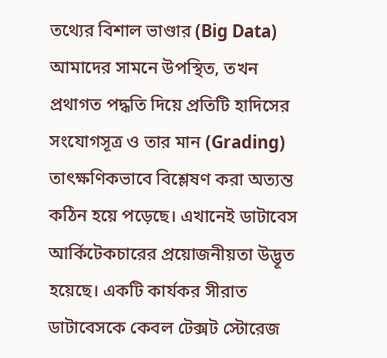তথ্যের বিশাল ভাণ্ডার (Big Data) আমাদের সামনে উপস্থিত, তখন প্রথাগত পদ্ধতি দিয়ে প্রতিটি হাদিসের সংযোগসূত্র ও তার মান (Grading) তাৎক্ষণিকভাবে বিশ্লেষণ করা অত্যন্ত কঠিন হয়ে পড়েছে। এখানেই ডাটাবেস আর্কিটেকচারের প্রয়োজনীয়তা উদ্ভূত হয়েছে। একটি কার্যকর সীরাত ডাটাবেসকে কেবল টেক্সট স্টোরেজ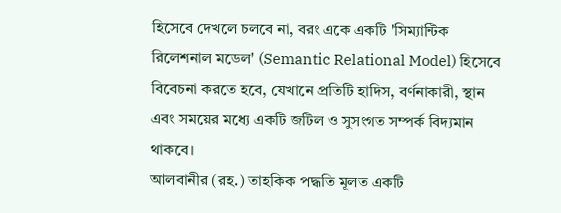হিসেবে দেখলে চলবে না, বরং একে একটি 'সিম্যান্টিক রিলেশনাল মডেল' (Semantic Relational Model) হিসেবে বিবেচনা করতে হবে, যেখানে প্রতিটি হাদিস, বর্ণনাকারী, স্থান এবং সময়ের মধ্যে একটি জটিল ও সুসংগত সম্পর্ক বিদ্যমান থাকবে।
আলবানীর (রহ.) তাহকিক পদ্ধতি মূলত একটি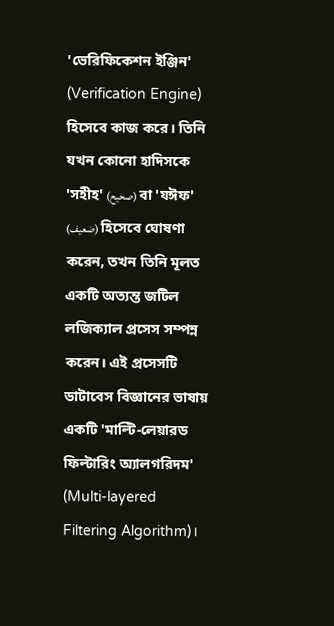'ভেরিফিকেশন ইঞ্জিন' (Verification Engine) হিসেবে কাজ করে। তিনি যখন কোনো হাদিসকে 'সহীহ' (صحيح) বা 'যঈফ' (ضعيف) হিসেবে ঘোষণা করেন, তখন তিনি মূলত একটি অত্যন্ত জটিল লজিক্যাল প্রসেস সম্পন্ন করেন। এই প্রসেসটি ডাটাবেস বিজ্ঞানের ভাষায় একটি 'মাল্টি-লেয়ারড ফিল্টারিং অ্যালগরিদম' (Multi-layered Filtering Algorithm)।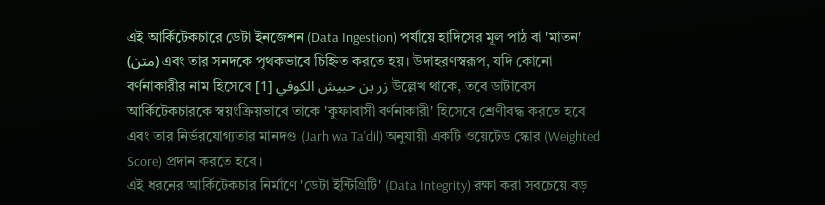এই আর্কিটেকচারে ডেটা ইনজেশন (Data Ingestion) পর্যায়ে হাদিসের মূল পাঠ বা 'মাতন' (متن) এবং তার সনদকে পৃথকভাবে চিহ্নিত করতে হয়। উদাহরণস্বরূপ, যদি কোনো বর্ণনাকারীর নাম হিসেবে زر بن حبيش الكوفي [1] উল্লেখ থাকে, তবে ডাটাবেস আর্কিটেকচারকে স্বয়ংক্রিয়ভাবে তাকে 'কুফাবাসী বর্ণনাকারী' হিসেবে শ্রেণীবদ্ধ করতে হবে এবং তার নির্ভরযোগ্যতার মানদণ্ড (Jarh wa Ta'dil) অনুযায়ী একটি ওয়েটেড স্কোর (Weighted Score) প্রদান করতে হবে।
এই ধরনের আর্কিটেকচার নির্মাণে 'ডেটা ইন্টিগ্রিটি' (Data Integrity) রক্ষা করা সবচেয়ে বড়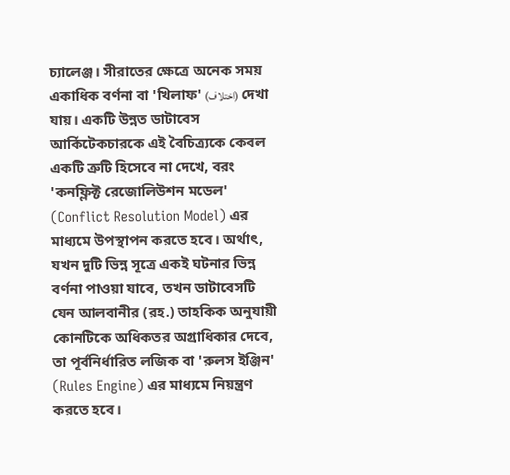চ্যালেঞ্জ। সীরাতের ক্ষেত্রে অনেক সময় একাধিক বর্ণনা বা 'খিলাফ' (اختلاف) দেখা যায়। একটি উন্নত ডাটাবেস আর্কিটেকচারকে এই বৈচিত্র্যকে কেবল একটি ত্রুটি হিসেবে না দেখে, বরং 'কনফ্লিক্ট রেজোলিউশন মডেল' (Conflict Resolution Model) এর মাধ্যমে উপস্থাপন করতে হবে। অর্থাৎ, যখন দুটি ভিন্ন সূত্রে একই ঘটনার ভিন্ন বর্ণনা পাওয়া যাবে, তখন ডাটাবেসটি যেন আলবানীর (রহ.) তাহকিক অনুযায়ী কোনটিকে অধিকতর অগ্রাধিকার দেবে, তা পূর্বনির্ধারিত লজিক বা 'রুলস ইঞ্জিন' (Rules Engine) এর মাধ্যমে নিয়ন্ত্রণ করতে হবে।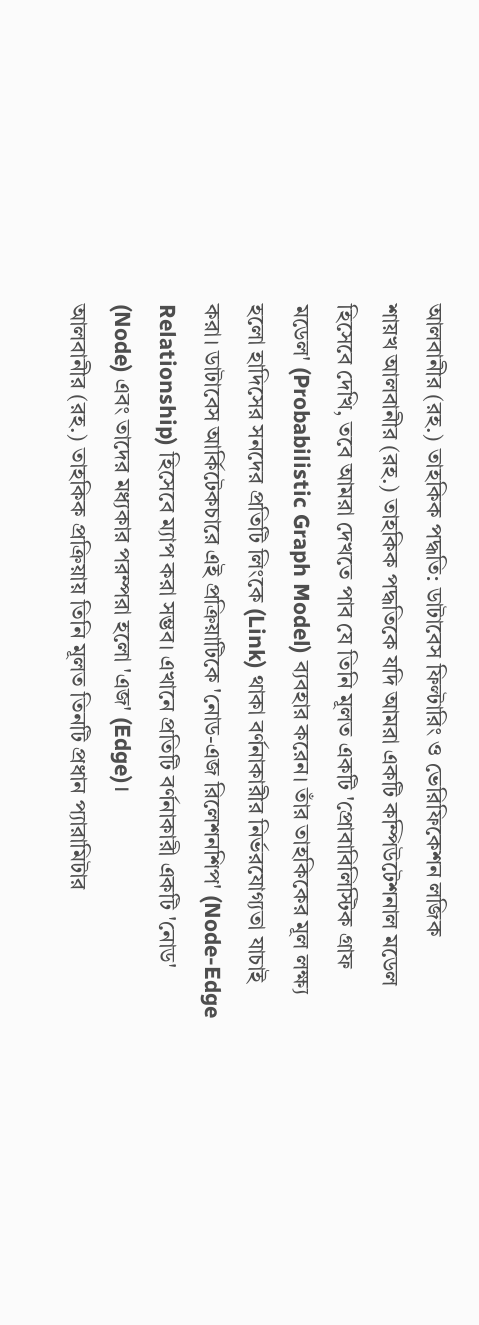আলবানীর (রহ.) তাহকিক পদ্ধতি: ডাটাবেস ফিল্টারিং ও ভেরিফিকেশন লজিক
শায়খ আলবানীর (রহ.) তাহকিক পদ্ধতিকে যদি আমরা একটি কম্পিউটেশনাল মডেল হিসেবে দেখি, তবে আমরা দেখতে পাব যে তিনি মূলত একটি 'প্রোবাবিলিস্টিক গ্রাফ মডেল' (Probabilistic Graph Model) ব্যবহার করেন। তাঁর তাহকিকের মূল লক্ষ্য হলো হাদিসের সনদের প্রতিটি লিংকে (Link) থাকা বর্ণনাকারীর নির্ভরযোগ্যতা যাচাই করা। ডাটাবেস আর্কিটেকচারে এই প্রক্রিয়াটিকে 'নোড-এজ রিলেশনশিপ' (Node-Edge Relationship) হিসেবে ম্যাপ করা সম্ভব। এখানে প্রতিটি বর্ণনাকারী একটি 'নোড' (Node) এবং তাদের মধ্যকার পরম্পরা হলো 'এজ' (Edge)।
আলবানীর (রহ.) তাহকিক প্রক্রিয়ায় তিনি মূলত তিনটি প্রধান প্যারামিটার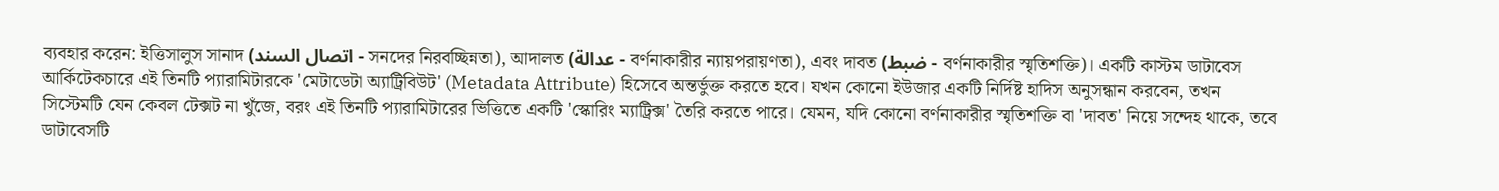ব্যবহার করেন: ইত্তিসালুস সানাদ (اتصال السند - সনদের নিরবচ্ছিন্নতা), আদালত (عدالة - বর্ণনাকারীর ন্যায়পরায়ণতা), এবং দাবত (ضبط - বর্ণনাকারীর স্মৃতিশক্তি)। একটি কাস্টম ডাটাবেস আর্কিটেকচারে এই তিনটি প্যারামিটারকে 'মেটাডেটা অ্যাট্রিবিউট' (Metadata Attribute) হিসেবে অন্তর্ভুক্ত করতে হবে। যখন কোনো ইউজার একটি নির্দিষ্ট হাদিস অনুসন্ধান করবেন, তখন সিস্টেমটি যেন কেবল টেক্সট না খুঁজে, বরং এই তিনটি প্যারামিটারের ভিত্তিতে একটি 'স্কোরিং ম্যাট্রিক্স' তৈরি করতে পারে। যেমন, যদি কোনো বর্ণনাকারীর স্মৃতিশক্তি বা 'দাবত' নিয়ে সন্দেহ থাকে, তবে ডাটাবেসটি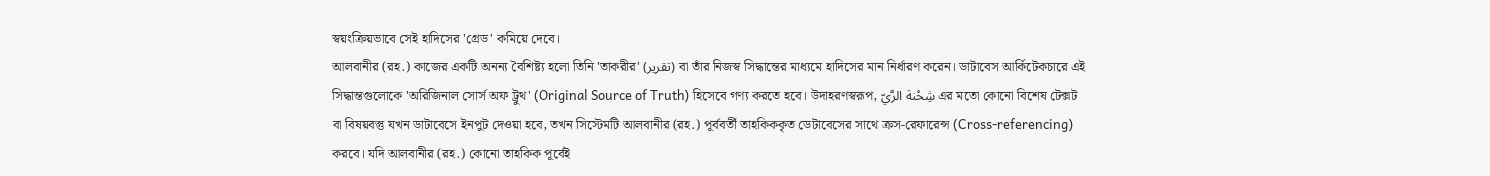স্বয়ংক্রিয়ভাবে সেই হাদিসের 'গ্রেড' কমিয়ে দেবে।
আলবানীর (রহ.) কাজের একটি অনন্য বৈশিষ্ট্য হলো তিনি 'তাকরীর' (تقرير) বা তাঁর নিজস্ব সিদ্ধান্তের মাধ্যমে হাদিসের মান নির্ধারণ করেন। ডাটাবেস আর্কিটেকচারে এই সিদ্ধান্তগুলোকে 'অরিজিনাল সোর্স অফ ট্রুথ' (Original Source of Truth) হিসেবে গণ্য করতে হবে। উদাহরণস্বরূপ, شِحْنة الرَّيّ এর মতো কোনো বিশেষ টেক্সট বা বিষয়বস্তু যখন ডাটাবেসে ইনপুট দেওয়া হবে, তখন সিস্টেমটি আলবানীর (রহ.) পূর্ববর্তী তাহকিককৃত ডেটাবেসের সাথে ক্রস-রেফারেন্স (Cross-referencing) করবে। যদি আলবানীর (রহ.) কোনো তাহকিক পূর্বেই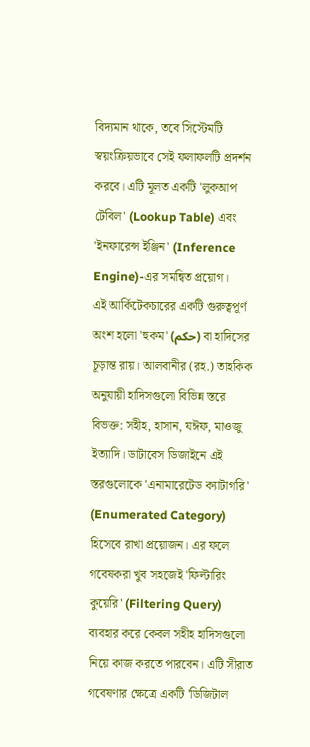বিদ্যমান থাকে, তবে সিস্টেমটি স্বয়ংক্রিয়ভাবে সেই ফলাফলটি প্রদর্শন করবে। এটি মূলত একটি 'লুকআপ টেবিল' (Lookup Table) এবং 'ইনফারেন্স ইঞ্জিন' (Inference Engine)-এর সমন্বিত প্রয়োগ।
এই আর্কিটেকচারের একটি গুরুত্বপূর্ণ অংশ হলো 'হুকম' (حكم) বা হাদিসের চূড়ান্ত রায়। আলবানীর (রহ.) তাহকিক অনুযায়ী হাদিসগুলো বিভিন্ন স্তরে বিভক্ত: সহীহ, হাসান, যঈফ, মাওজু ইত্যাদি। ডাটাবেস ডিজাইনে এই স্তরগুলোকে 'এনামারেটেড ক্যাটাগরি' (Enumerated Category) হিসেবে রাখা প্রয়োজন। এর ফলে গবেষকরা খুব সহজেই 'ফিল্টারিং কুয়েরি' (Filtering Query) ব্যবহার করে কেবল সহীহ হাদিসগুলো নিয়ে কাজ করতে পারবেন। এটি সীরাত গবেষণার ক্ষেত্রে একটি 'ডিজিটাল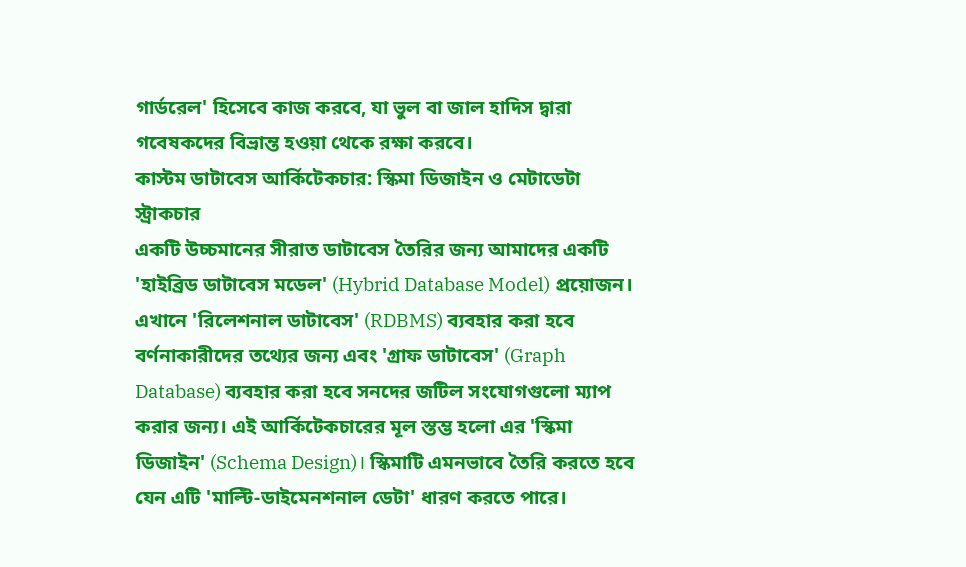গার্ডরেল' হিসেবে কাজ করবে, যা ভুল বা জাল হাদিস দ্বারা গবেষকদের বিভ্রান্ত হওয়া থেকে রক্ষা করবে।
কাস্টম ডাটাবেস আর্কিটেকচার: স্কিমা ডিজাইন ও মেটাডেটা স্ট্রাকচার
একটি উচ্চমানের সীরাত ডাটাবেস তৈরির জন্য আমাদের একটি 'হাইব্রিড ডাটাবেস মডেল' (Hybrid Database Model) প্রয়োজন। এখানে 'রিলেশনাল ডাটাবেস' (RDBMS) ব্যবহার করা হবে বর্ণনাকারীদের তথ্যের জন্য এবং 'গ্রাফ ডাটাবেস' (Graph Database) ব্যবহার করা হবে সনদের জটিল সংযোগগুলো ম্যাপ করার জন্য। এই আর্কিটেকচারের মূল স্তম্ভ হলো এর 'স্কিমা ডিজাইন' (Schema Design)। স্কিমাটি এমনভাবে তৈরি করতে হবে যেন এটি 'মাল্টি-ডাইমেনশনাল ডেটা' ধারণ করতে পারে।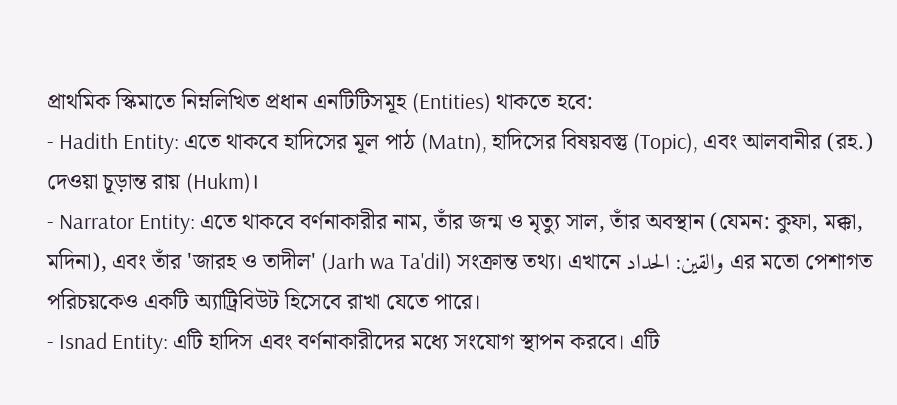প্রাথমিক স্কিমাতে নিম্নলিখিত প্রধান এনটিটিসমূহ (Entities) থাকতে হবে:
- Hadith Entity: এতে থাকবে হাদিসের মূল পাঠ (Matn), হাদিসের বিষয়বস্তু (Topic), এবং আলবানীর (রহ.) দেওয়া চূড়ান্ত রায় (Hukm)।
- Narrator Entity: এতে থাকবে বর্ণনাকারীর নাম, তাঁর জন্ম ও মৃত্যু সাল, তাঁর অবস্থান (যেমন: কুফা, মক্কা, মদিনা), এবং তাঁর 'জারহ ও তাদীল' (Jarh wa Ta'dil) সংক্রান্ত তথ্য। এখানে والقين: الحداد এর মতো পেশাগত পরিচয়কেও একটি অ্যাট্রিবিউট হিসেবে রাখা যেতে পারে।
- Isnad Entity: এটি হাদিস এবং বর্ণনাকারীদের মধ্যে সংযোগ স্থাপন করবে। এটি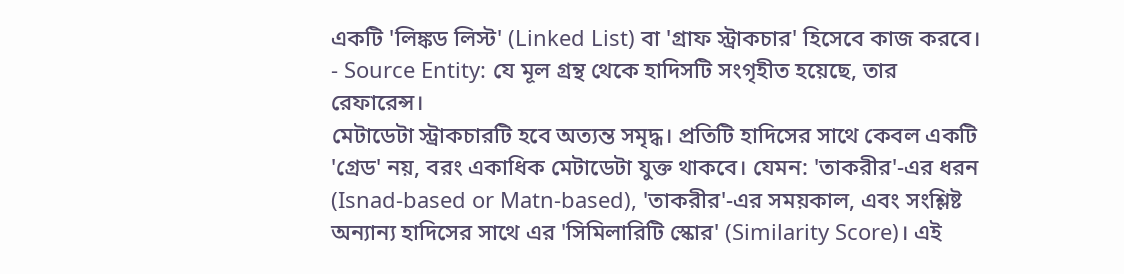একটি 'লিঙ্কড লিস্ট' (Linked List) বা 'গ্রাফ স্ট্রাকচার' হিসেবে কাজ করবে।
- Source Entity: যে মূল গ্রন্থ থেকে হাদিসটি সংগৃহীত হয়েছে, তার রেফারেন্স।
মেটাডেটা স্ট্রাকচারটি হবে অত্যন্ত সমৃদ্ধ। প্রতিটি হাদিসের সাথে কেবল একটি 'গ্রেড' নয়, বরং একাধিক মেটাডেটা যুক্ত থাকবে। যেমন: 'তাকরীর'-এর ধরন (Isnad-based or Matn-based), 'তাকরীর'-এর সময়কাল, এবং সংশ্লিষ্ট অন্যান্য হাদিসের সাথে এর 'সিমিলারিটি স্কোর' (Similarity Score)। এই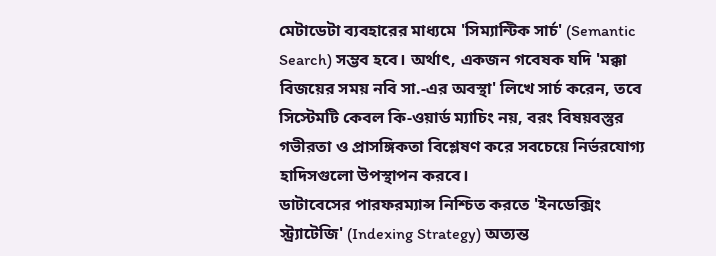মেটাডেটা ব্যবহারের মাধ্যমে 'সিম্যান্টিক সার্চ' (Semantic Search) সম্ভব হবে। অর্থাৎ, একজন গবেষক যদি 'মক্কা বিজয়ের সময় নবি সা.-এর অবস্থা' লিখে সার্চ করেন, তবে সিস্টেমটি কেবল কি-ওয়ার্ড ম্যাচিং নয়, বরং বিষয়বস্তুর গভীরতা ও প্রাসঙ্গিকতা বিশ্লেষণ করে সবচেয়ে নির্ভরযোগ্য হাদিসগুলো উপস্থাপন করবে।
ডাটাবেসের পারফরম্যান্স নিশ্চিত করতে 'ইনডেক্সিং স্ট্র্যাটেজি' (Indexing Strategy) অত্যন্ত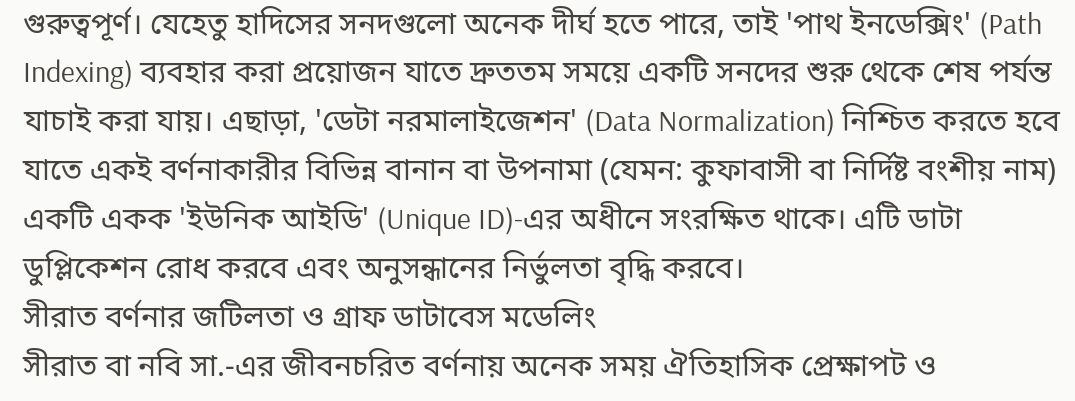গুরুত্বপূর্ণ। যেহেতু হাদিসের সনদগুলো অনেক দীর্ঘ হতে পারে, তাই 'পাথ ইনডেক্সিং' (Path Indexing) ব্যবহার করা প্রয়োজন যাতে দ্রুততম সময়ে একটি সনদের শুরু থেকে শেষ পর্যন্ত যাচাই করা যায়। এছাড়া, 'ডেটা নরমালাইজেশন' (Data Normalization) নিশ্চিত করতে হবে যাতে একই বর্ণনাকারীর বিভিন্ন বানান বা উপনামা (যেমন: কুফাবাসী বা নির্দিষ্ট বংশীয় নাম) একটি একক 'ইউনিক আইডি' (Unique ID)-এর অধীনে সংরক্ষিত থাকে। এটি ডাটা ডুপ্লিকেশন রোধ করবে এবং অনুসন্ধানের নির্ভুলতা বৃদ্ধি করবে।
সীরাত বর্ণনার জটিলতা ও গ্রাফ ডাটাবেস মডেলিং
সীরাত বা নবি সা.-এর জীবনচরিত বর্ণনায় অনেক সময় ঐতিহাসিক প্রেক্ষাপট ও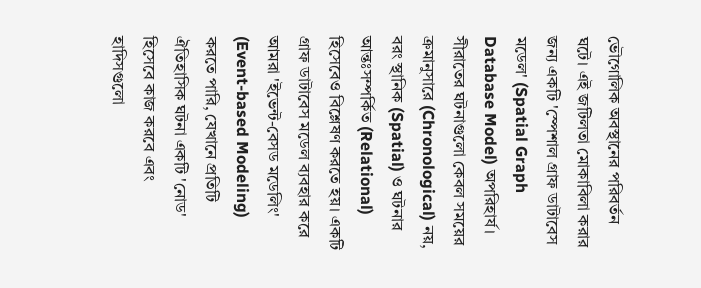ভৌগোলিক অবস্থানের পরিবর্তন ঘটে। এই জটিলতা মোকাবিলা করার জন্য একটি 'স্পেশাল গ্রাফ ডাটাবেস মডেল' (Spatial Graph Database Model) অপরিহার্য। সীরাতের ঘটনাগুলো কেবল সময়ের ক্রমানুসারে (Chronological) নয়, বরং স্থানিক (Spatial) ও ঘটনার আন্তঃসম্পর্কিত (Relational) হিসেবেও বিশ্লেষণ করতে হয়। একটি গ্রাফ ডাটাবেস মডেল ব্যবহার করে আমরা 'ইভেন্ট-বেসড মডেলিং' (Event-based Modeling) করতে পারি, যেখানে প্রতিটি ঐতিহাসিক ঘটনা একটি 'নোড' হিসেবে কাজ করবে এবং হাদিসগুলো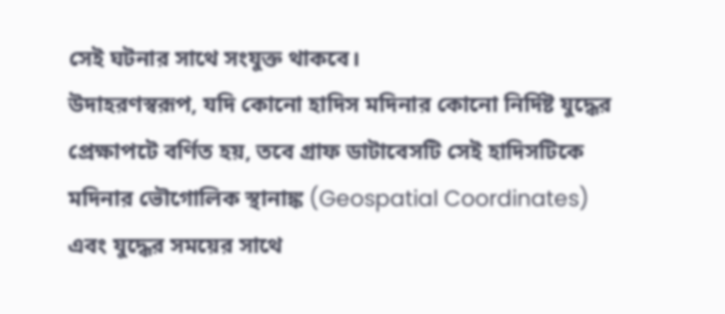সেই ঘটনার সাথে সংযুক্ত থাকবে।
উদাহরণস্বরূপ, যদি কোনো হাদিস মদিনার কোনো নির্দিষ্ট যুদ্ধের প্রেক্ষাপটে বর্ণিত হয়, তবে গ্রাফ ডাটাবেসটি সেই হাদিসটিকে মদিনার ভৌগোলিক স্থানাঙ্ক (Geospatial Coordinates) এবং যুদ্ধের সময়ের সাথে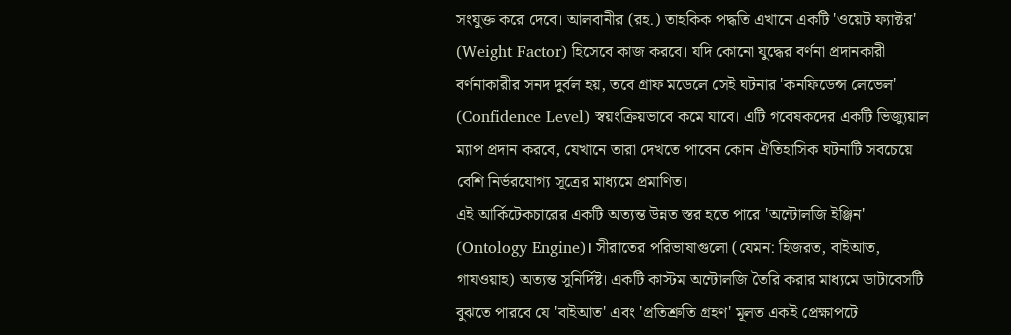সংযুক্ত করে দেবে। আলবানীর (রহ.) তাহকিক পদ্ধতি এখানে একটি 'ওয়েট ফ্যাক্টর' (Weight Factor) হিসেবে কাজ করবে। যদি কোনো যুদ্ধের বর্ণনা প্রদানকারী বর্ণনাকারীর সনদ দুর্বল হয়, তবে গ্রাফ মডেলে সেই ঘটনার 'কনফিডেন্স লেভেল' (Confidence Level) স্বয়ংক্রিয়ভাবে কমে যাবে। এটি গবেষকদের একটি ভিজ্যুয়াল ম্যাপ প্রদান করবে, যেখানে তারা দেখতে পাবেন কোন ঐতিহাসিক ঘটনাটি সবচেয়ে বেশি নির্ভরযোগ্য সূত্রের মাধ্যমে প্রমাণিত।
এই আর্কিটেকচারের একটি অত্যন্ত উন্নত স্তর হতে পারে 'অন্টোলজি ইঞ্জিন' (Ontology Engine)। সীরাতের পরিভাষাগুলো (যেমন: হিজরত, বাইআত, গাযওয়াহ) অত্যন্ত সুনির্দিষ্ট। একটি কাস্টম অন্টোলজি তৈরি করার মাধ্যমে ডাটাবেসটি বুঝতে পারবে যে 'বাইআত' এবং 'প্রতিশ্রুতি গ্রহণ' মূলত একই প্রেক্ষাপটে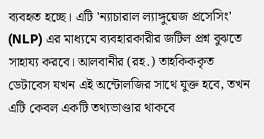ব্যবহৃত হচ্ছে। এটি 'ন্যাচারাল ল্যাঙ্গুয়েজ প্রসেসিং' (NLP) এর মাধ্যমে ব্যবহারকারীর জটিল প্রশ্ন বুঝতে সাহায্য করবে। আলবানীর (রহ.) তাহকিককৃত ডেটাবেস যখন এই অন্টোলজির সাথে যুক্ত হবে, তখন এটি কেবল একটি তথ্যভাণ্ডার থাকবে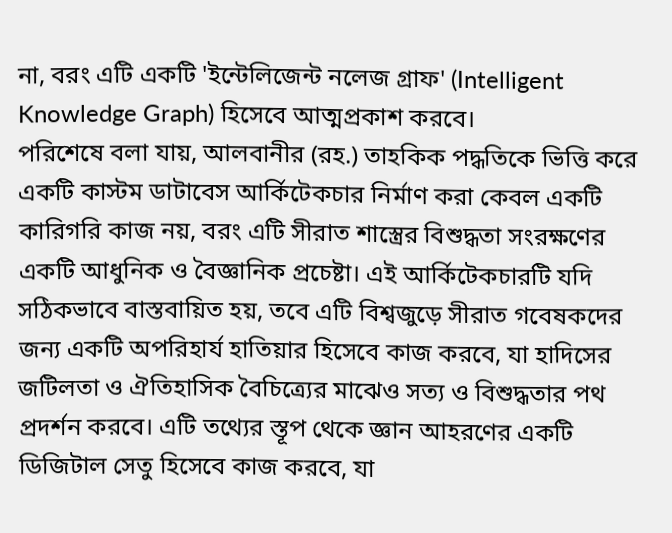না, বরং এটি একটি 'ইন্টেলিজেন্ট নলেজ গ্রাফ' (Intelligent Knowledge Graph) হিসেবে আত্মপ্রকাশ করবে।
পরিশেষে বলা যায়, আলবানীর (রহ.) তাহকিক পদ্ধতিকে ভিত্তি করে একটি কাস্টম ডাটাবেস আর্কিটেকচার নির্মাণ করা কেবল একটি কারিগরি কাজ নয়, বরং এটি সীরাত শাস্ত্রের বিশুদ্ধতা সংরক্ষণের একটি আধুনিক ও বৈজ্ঞানিক প্রচেষ্টা। এই আর্কিটেকচারটি যদি সঠিকভাবে বাস্তবায়িত হয়, তবে এটি বিশ্বজুড়ে সীরাত গবেষকদের জন্য একটি অপরিহার্য হাতিয়ার হিসেবে কাজ করবে, যা হাদিসের জটিলতা ও ঐতিহাসিক বৈচিত্র্যের মাঝেও সত্য ও বিশুদ্ধতার পথ প্রদর্শন করবে। এটি তথ্যের স্তূপ থেকে জ্ঞান আহরণের একটি ডিজিটাল সেতু হিসেবে কাজ করবে, যা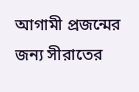আগামী প্রজন্মের জন্য সীরাতের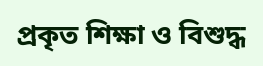প্রকৃত শিক্ষা ও বিশুদ্ধ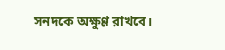সনদকে অক্ষুণ্ণ রাখবে।